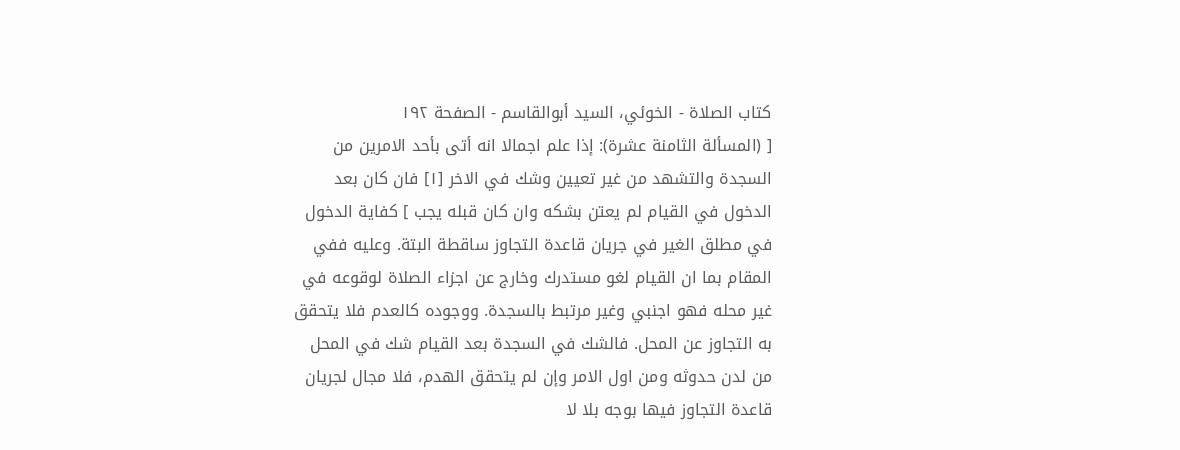كتاب الصلاة - الخوئي، السيد أبوالقاسم - الصفحة ١٩٢
[ (المسألة الثامنة عشرة): إذا علم اجمالا انه أتى بأحد الامرين من السجدة والتشهد من غير تعيين وشك في الاخر [١] فان كان بعد الدخول في القيام لم يعتن بشكه وان كان قبله يجب ] كفاية الدخول في مطلق الغير في جريان قاعدة التجاوز ساقطة البتة. وعليه ففي المقام بما ان القيام لغو مستدرك وخارج عن اجزاء الصلاة لوقوعه في غير محله فهو اجنبي وغير مرتبط بالسجدة. ووجوده كالعدم فلا يتحقق به التجاوز عن المحل. فالشك في السجدة بعد القيام شك في المحل من لدن حدوثه ومن اول الامر وإن لم يتحقق الهدم، فلا مجال لجريان قاعدة التجاوز فيها بوجه بلا لا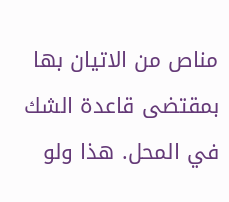مناص من الاتيان بها بمقتضى قاعدة الشك في المحل. هذا ولو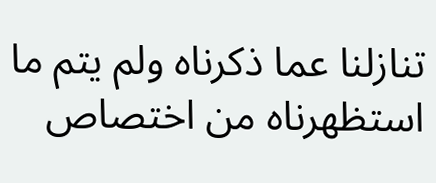تنازلنا عما ذكرناه ولم يتم ما استظهرناه من اختصاص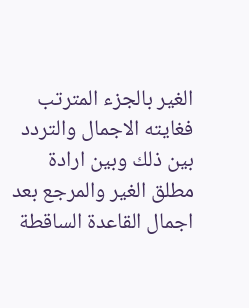الغير بالجزء المترتب فغايته الاجمال والتردد بين ذلك وبين ارادة مطلق الغير والمرجع بعد اجمال القاعدة الساقطة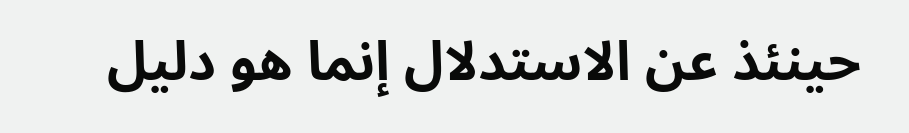حينئذ عن الاستدلال إنما هو دليل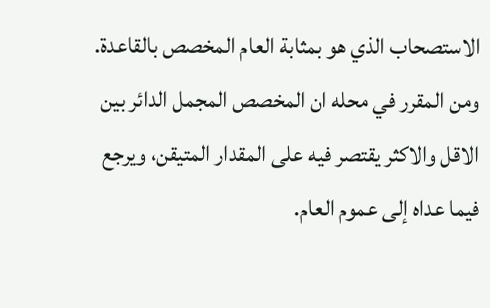الاستصحاب الذي هو بمثابة العام المخصص بالقاعدة. ومن المقرر في محله ان المخصص المجمل الدائر بين الاقل والاكثر يقتصر فيه على المقدار المتيقن، ويرجع فيما عداه إلى عموم العام.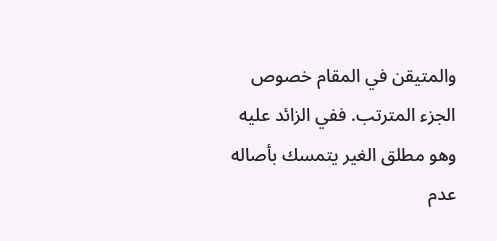والمتيقن في المقام خصوص الجزء المترتب. ففي الزائد عليه وهو مطلق الغير يتمسك بأصاله عدم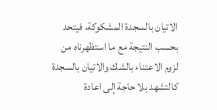الاتيان بالسجدة المشكوكة، فيتحد بحسب النتيجة مع ما استظهرناه من لزوم الاعتناء بالشك والاتيان بالسجدة كالتشهد بلا حاجة إلى اعادة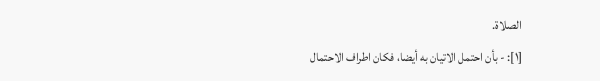الصلاة.
[١]: - بأن احتمل الاتيان به أيضا، فكان اطراف الاحتمال